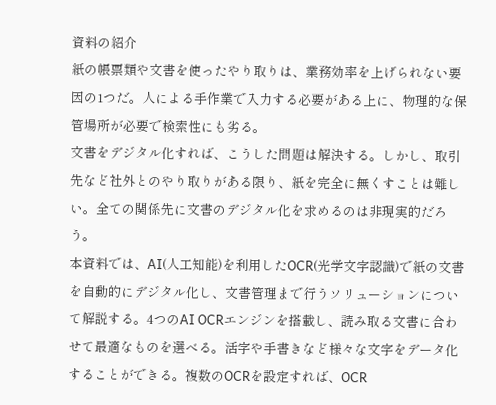資料の紹介
紙の帳票類や文書を使ったやり取りは、業務効率を上げられない要因の1つだ。人による手作業で入力する必要がある上に、物理的な保管場所が必要で検索性にも劣る。
文書をデジタル化すれば、こうした問題は解決する。しかし、取引先など社外とのやり取りがある限り、紙を完全に無くすことは難しい。全ての関係先に文書のデジタル化を求めるのは非現実的だろう。
本資料では、AI(人工知能)を利用したOCR(光学文字認識)で紙の文書を自動的にデジタル化し、文書管理まで行うソリューションについて解説する。4つのAI OCRエンジンを搭載し、読み取る文書に合わせて最適なものを選べる。活字や手書きなど様々な文字をデータ化することができる。複数のOCRを設定すれば、OCR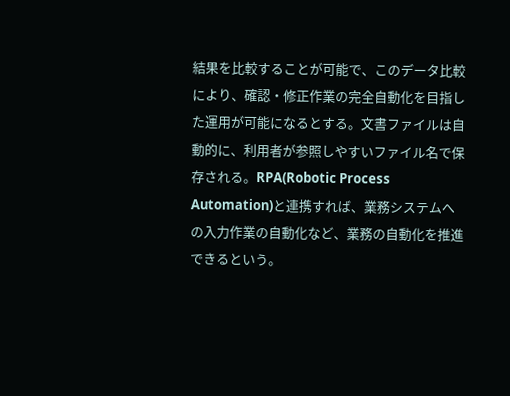結果を比較することが可能で、このデータ比較により、確認・修正作業の完全自動化を目指した運用が可能になるとする。文書ファイルは自動的に、利用者が参照しやすいファイル名で保存される。RPA(Robotic Process Automation)と連携すれば、業務システムへの入力作業の自動化など、業務の自動化を推進できるという。